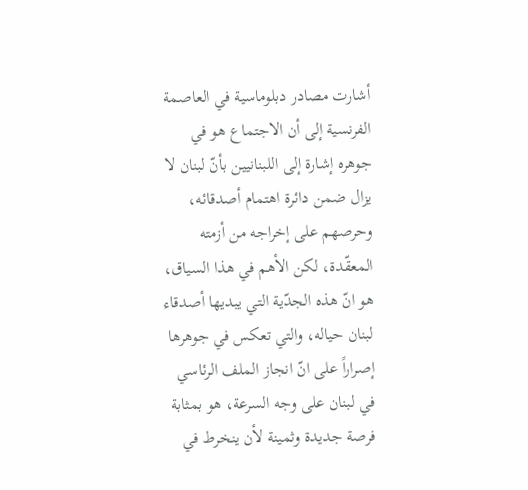أشارت مصادر دبلوماسية في العاصمة الفرنسية إلى أن الاجتماع هو في جوهره إشارة إلى اللبنانيين بأنّ لبنان لا يزال ضمن دائرة اهتمام أصدقائه، وحرصهم على إخراجه من أزمته المعقّدة، لكن الأهم في هذا السياق، هو انّ هذه الجدّية التي يبديها أصدقاء لبنان حياله، والتي تعكس في جوهرها إصراراً على انّ انجاز الملف الرئاسي في لبنان على وجه السرعة، هو بمثابة فرصة جديدة وثمينة لأن ينخرط في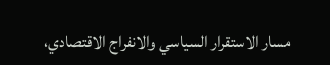مسار الاستقرار السياسي والانفراج الاقتصادي،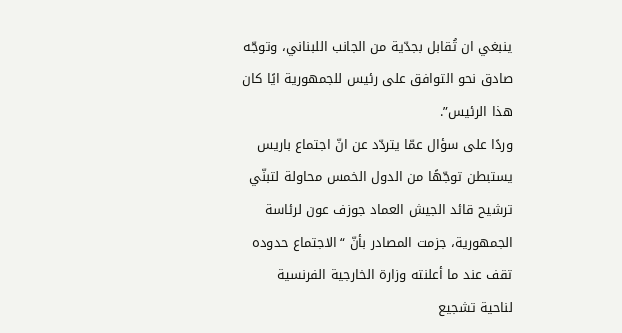ينبغي ان تُقابل بجدّية من الجانب اللبناني، وتوجّه صادق نحو التوافق على رئيس للجمهورية ايًا كان هذا الرئيس”.
وردًا على سؤال عمّا يتردّد عن انّ اجتماع باريس يستبطن توجّهًا من الدول الخمس محاولة لتبنّي ترشيح قائد الجيش العماد جوزف عون لرئاسة الجمهورية، جزمت المصادر بأنّ “الاجتماع حدوده تقف عند ما أعلنته وزارة الخارجية الفرنسية لناحية تشجيع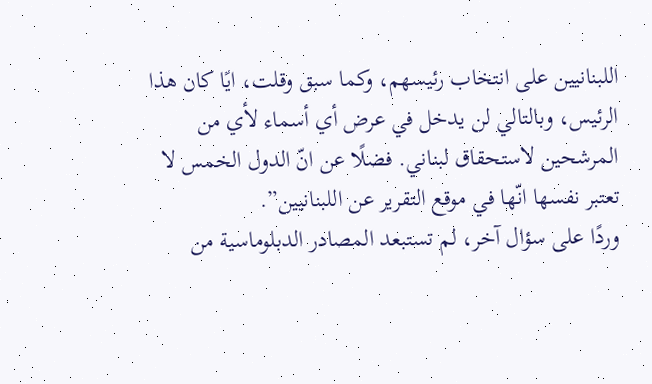اللبنانيين على انتخاب رئيسهم، وكما سبق وقلت، ايًا كان هذا الرئيس، وبالتالي لن يدخل في عرض أي أسماء لأي من المرشحين لاستحقاق لبناني. فضلًا عن انّ الدول الخمس لا تعتبر نفسها انّها في موقع التقرير عن اللبنانيين”.
وردًا على سؤال آخر، لم تستبعد المصادر الدبلوماسية من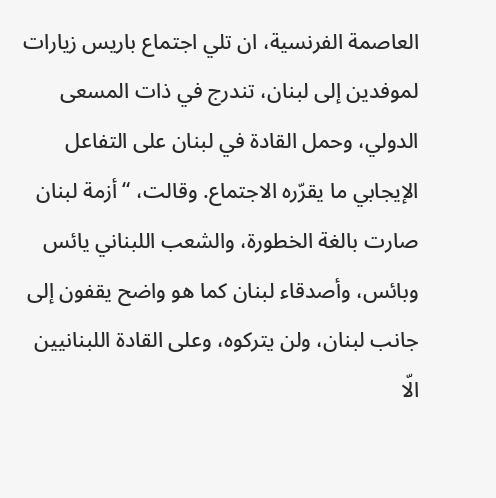العاصمة الفرنسية، ان تلي اجتماع باريس زيارات لموفدين إلى لبنان، تندرج في ذات المسعى الدولي، وحمل القادة في لبنان على التفاعل الإيجابي ما يقرّره الاجتماع. وقالت، “أزمة لبنان صارت بالغة الخطورة، والشعب اللبناني يائس وبائس، وأصدقاء لبنان كما هو واضح يقفون إلى جانب لبنان، ولن يتركوه، وعلى القادة اللبنانيين الّا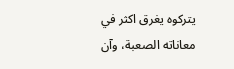يتركوه يغرق اكثر في معاناته الصعبة، وآن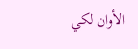الأوان لكي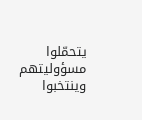يتحمّلوا مسؤوليتهم وينتخبوا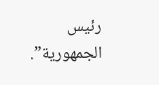رئيس الجمهورية”.